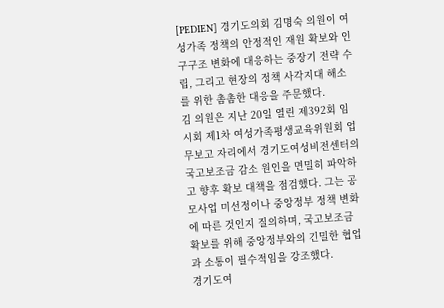[PEDIEN] 경기도의회 김명숙 의원이 여성가족 정책의 안정적인 재원 확보와 인구구조 변화에 대응하는 중장기 전략 수립, 그리고 현장의 정책 사각지대 해소를 위한 촘촘한 대응을 주문했다.
김 의원은 지난 20일 열린 제392회 임시회 제1차 여성가족평생교육위원회 업무보고 자리에서 경기도여성비전센터의 국고보조금 감소 원인을 면밀히 파악하고 향후 확보 대책을 점검했다. 그는 공모사업 미선정이나 중앙정부 정책 변화에 따른 것인지 질의하며, 국고보조금 확보를 위해 중앙정부와의 긴밀한 협업과 소통이 필수적임을 강조했다.
경기도여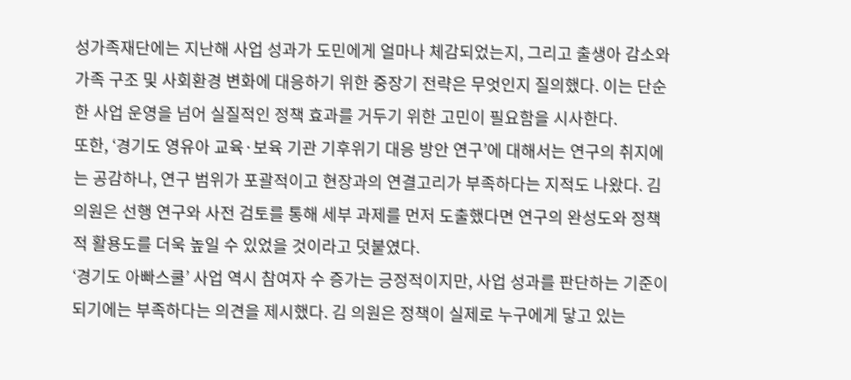성가족재단에는 지난해 사업 성과가 도민에게 얼마나 체감되었는지, 그리고 출생아 감소와 가족 구조 및 사회환경 변화에 대응하기 위한 중장기 전략은 무엇인지 질의했다. 이는 단순한 사업 운영을 넘어 실질적인 정책 효과를 거두기 위한 고민이 필요함을 시사한다.
또한, ‘경기도 영유아 교육·보육 기관 기후위기 대응 방안 연구’에 대해서는 연구의 취지에는 공감하나, 연구 범위가 포괄적이고 현장과의 연결고리가 부족하다는 지적도 나왔다. 김 의원은 선행 연구와 사전 검토를 통해 세부 과제를 먼저 도출했다면 연구의 완성도와 정책적 활용도를 더욱 높일 수 있었을 것이라고 덧붙였다.
‘경기도 아빠스쿨’ 사업 역시 참여자 수 증가는 긍정적이지만, 사업 성과를 판단하는 기준이 되기에는 부족하다는 의견을 제시했다. 김 의원은 정책이 실제로 누구에게 닿고 있는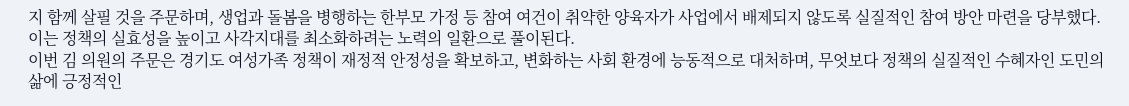지 함께 살필 것을 주문하며, 생업과 돌봄을 병행하는 한부모 가정 등 참여 여건이 취약한 양육자가 사업에서 배제되지 않도록 실질적인 참여 방안 마련을 당부했다. 이는 정책의 실효성을 높이고 사각지대를 최소화하려는 노력의 일환으로 풀이된다.
이번 김 의원의 주문은 경기도 여성가족 정책이 재정적 안정성을 확보하고, 변화하는 사회 환경에 능동적으로 대처하며, 무엇보다 정책의 실질적인 수혜자인 도민의 삶에 긍정적인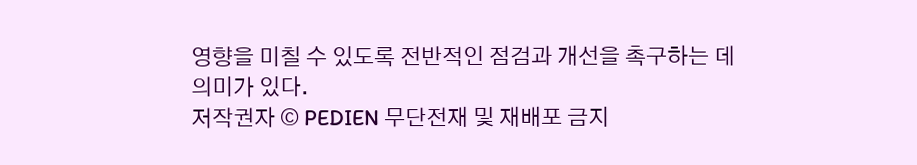영향을 미칠 수 있도록 전반적인 점검과 개선을 촉구하는 데 의미가 있다.
저작권자 © PEDIEN 무단전재 및 재배포 금지